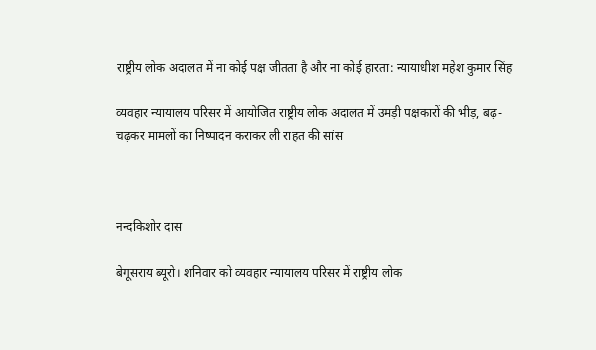राष्ट्रीय लोक अदालत में ना कोई पक्ष जीतता है और ना कोई हारता: न्यायाधीश महेश कुमार सिंह

व्यवहार न्यायालय परिसर में आयोजित राष्ट्रीय लोक अदालत में उमड़ी पक्षकारों की भीड़, बढ़-चढ़कर मामलों का निष्पादन कराकर ली राहत की सांस



नन्दकिशोर दास

बेगूसराय ब्यूरो। शनिवार को व्यवहार न्यायालय परिसर में राष्ट्रीय लोक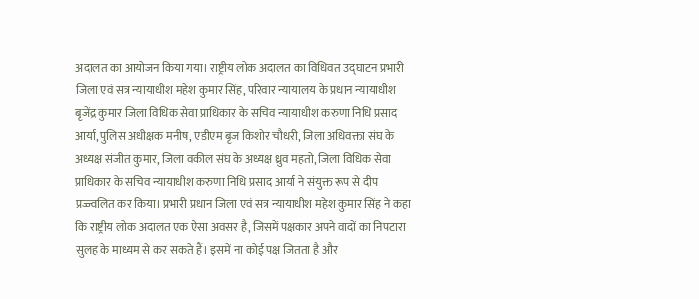अदालत का आयोजन किया गया। राष्ट्रीय लोक अदालत का विधिवत उद्घाटन प्रभारी जिला एवं सत्र न्यायाधीश महेश कुमार सिंह, परिवार न्यायालय के प्रधान न्यायाधीश बृजेंद्र कुमार जिला विधिक सेवा प्राधिकार के सचिव न्यायाधीश करुणा निधि प्रसाद आर्या, पुलिस अधीक्षक मनीष, एडीएम बृज किशोर चौधरी, जिला अधिवक्ता संघ के अध्यक्ष संजीत कुमार, जिला वकील संघ के अध्यक्ष ध्रुव महतो, जिला विधिक सेवा प्राधिकार के सचिव न्यायाधीश करुणा निधि प्रसाद आर्या ने संयुक्त रूप से दीप प्रज्ज्वलित कर किया। प्रभारी प्रधान जिला एवं सत्र न्यायाधीश महेश कुमार सिंह ने कहा कि राष्ट्रीय लोक अदालत एक ऐसा अवसर है, जिसमें पक्षकार अपने वादों का निपटारा सुलह के माध्यम से कर सकते हैं। इसमें ना कोई पक्ष जितता है और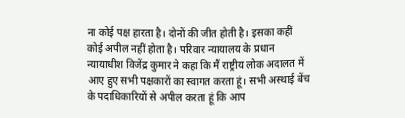ना कोई पक्ष हारता है। दोनों की जीत होती है। इसका कहीं कोई अपील नहीं होता है। परिवार न्यायालय के प्रधान न्यायाधीश विजेंद्र कुमार ने कहा कि मैं राष्ट्रीय लोक अदालत में आए हुए सभी पक्षकारों का स्वागत करता हूं। सभी अस्थाई बेंच के पदाधिकारियों से अपील करता हूं कि आप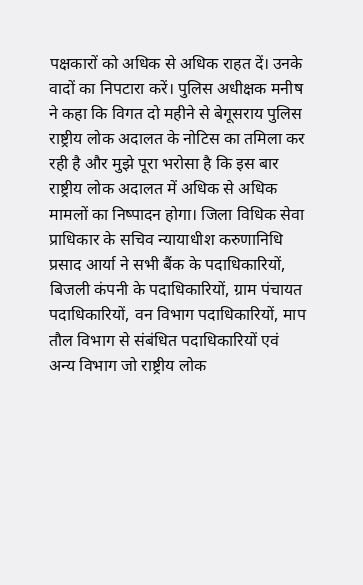पक्षकारों को अधिक से अधिक राहत दें। उनके वादों का निपटारा करें। पुलिस अधीक्षक मनीष ने कहा कि विगत दो महीने से बेगूसराय पुलिस राष्ट्रीय लोक अदालत के नोटिस का तमिला कर रही है और मुझे पूरा भरोसा है कि इस बार राष्ट्रीय लोक अदालत में अधिक से अधिक मामलों का निष्पादन होगा। जिला विधिक सेवा प्राधिकार के सचिव न्यायाधीश करुणानिधि प्रसाद आर्या ने सभी बैंक के पदाधिकारियों, बिजली कंपनी के पदाधिकारियों, ग्राम पंचायत पदाधिकारियों, वन विभाग पदाधिकारियों, माप तौल विभाग से संबंधित पदाधिकारियों एवं अन्य विभाग जो राष्ट्रीय लोक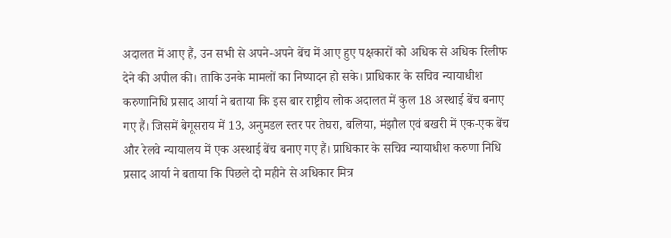अदालत में आए हैं, उन सभी से अपने-अपने बेंच में आए हुए पक्षकारों को अधिक से अधिक रिलीफ देने की अपील की। ताकि उनके मामलों का निष्पादन हो सके। प्राधिकार के सचिव न्यायाधीश करुणानिधि प्रसाद आर्या ने बताया कि इस बार राष्ट्रीय लोक अदालत में कुल 18 अस्थाई बेंच बनाए गए हैं। जिसमें बेगूसराय में 13, अनुमडल स्तर पर तेघरा, बलिया, मंझौल एवं बखरी में एक-एक बेंच और रेलवे न्यायालय में एक अस्थाई बेंच बनाए गए हैं। प्राधिकार के सचिव न्यायाधीश करुणा निधि प्रसाद आर्या ने बताया कि पिछले दो महीने से अधिकार मित्र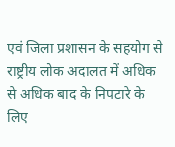एवं जिला प्रशासन के सहयोग से राष्ट्रीय लोक अदालत में अधिक से अधिक बाद के निपटारे के लिए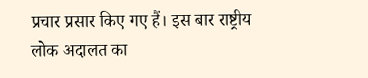प्रचार प्रसार किए गए हैं। इस बार राष्ट्रीय लोक अदालत का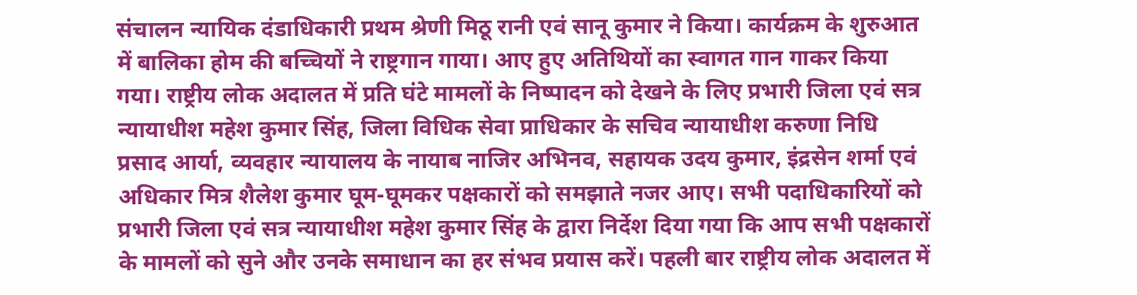संचालन न्यायिक दंडाधिकारी प्रथम श्रेणी मिठू रानी एवं सानू कुमार ने किया। कार्यक्रम के शुरुआत में बालिका होम की बच्चियों ने राष्ट्रगान गाया। आए हुए अतिथियों का स्वागत गान गाकर किया गया। राष्ट्रीय लोक अदालत में प्रति घंटे मामलों के निष्पादन को देखने के लिए प्रभारी जिला एवं सत्र न्यायाधीश महेश कुमार सिंह, जिला विधिक सेवा प्राधिकार के सचिव न्यायाधीश करुणा निधि प्रसाद आर्या, व्यवहार न्यायालय के नायाब नाजिर अभिनव, सहायक उदय कुमार, इंद्रसेन शर्मा एवं अधिकार मित्र शैलेश कुमार घूम-घूमकर पक्षकारों को समझाते नजर आए। सभी पदाधिकारियों को प्रभारी जिला एवं सत्र न्यायाधीश महेश कुमार सिंह के द्वारा निर्देश दिया गया कि आप सभी पक्षकारों के मामलों को सुने और उनके समाधान का हर संभव प्रयास करें। पहली बार राष्ट्रीय लोक अदालत में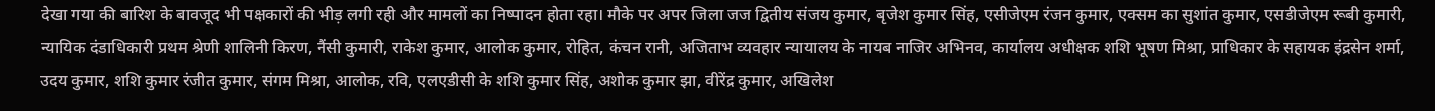देखा गया की बारिश के बावजूद भी पक्षकारों की भीड़ लगी रही और मामलों का निष्पादन होता रहा। मौके पर अपर जिला जज द्वितीय संजय कुमार, बृजेश कुमार सिंह, एसीजेएम रंजन कुमार, एक्सम का सुशांत कुमार, एसडीजेएम रूबी कुमारी, न्यायिक दंडाधिकारी प्रथम श्रेणी शालिनी किरण, नैंसी कुमारी, राकेश कुमार, आलोक कुमार, रोहित, कंचन रानी, अजिताभ व्यवहार न्यायालय के नायब नाजिर अभिनव, कार्यालय अधीक्षक शशि भूषण मिश्रा, प्राधिकार के सहायक इंद्रसेन शर्मा, उदय कुमार, शशि कुमार रंजीत कुमार, संगम मिश्रा, आलोक, रवि, एलएडीसी के शशि कुमार सिंह, अशोक कुमार झा, वीरेंद्र कुमार, अखिलेश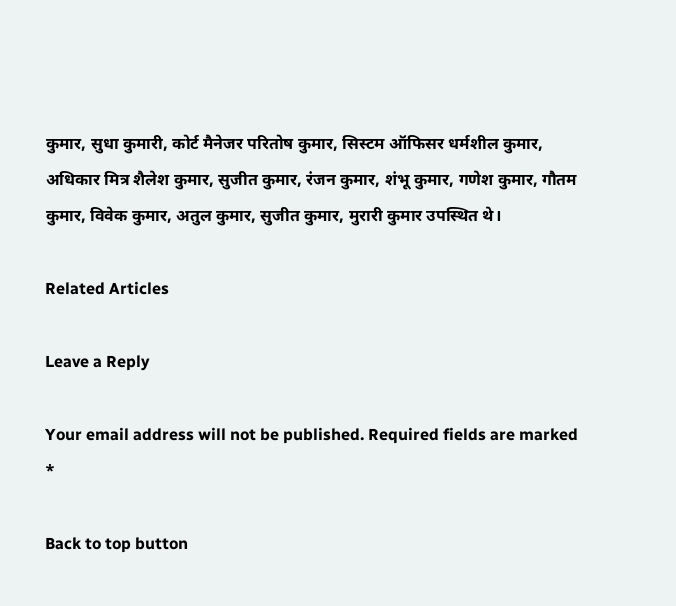कुमार, सुधा कुमारी, कोर्ट मैनेजर परितोष कुमार, सिस्टम ऑफिसर धर्मशील कुमार, अधिकार मित्र शैलेश कुमार, सुजीत कुमार, रंजन कुमार, शंभू कुमार, गणेश कुमार, गौतम कुमार, विवेक कुमार, अतुल कुमार, सुजीत कुमार, मुरारी कुमार उपस्थित थे।

Related Articles

Leave a Reply

Your email address will not be published. Required fields are marked *

Back to top button